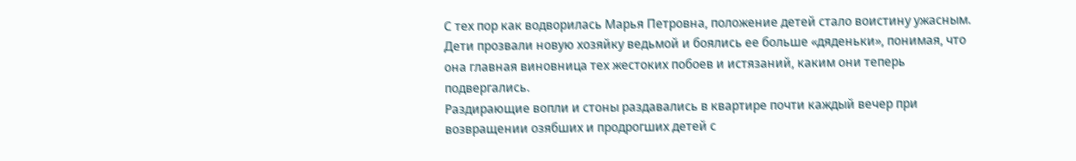С тех пор как водворилась Марья Петровна, положение детей стало воистину ужасным.
Дети прозвали новую хозяйку ведьмой и боялись ее больше «дяденьки», понимая, что она главная виновница тех жестоких побоев и истязаний, каким они теперь подвергались.
Раздирающие вопли и стоны раздавались в квартире почти каждый вечер при возвращении озябших и продрогших детей с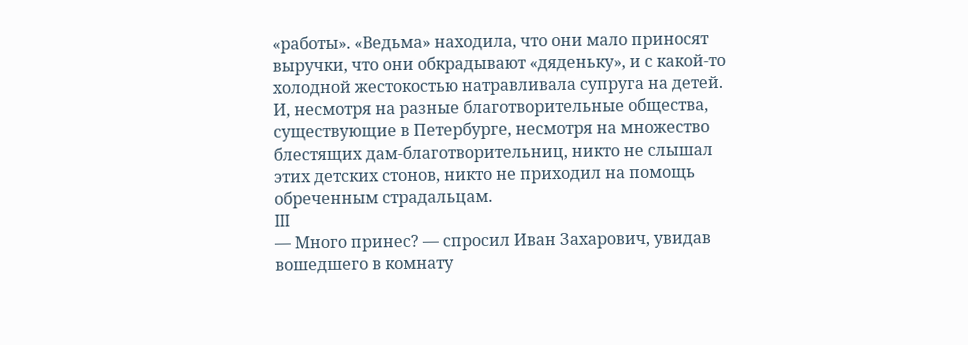«работы». «Ведьма» находила, что они мало приносят выручки, что они обкрадывают «дяденьку», и с какой-то холодной жестокостью натравливала супруга на детей.
И, несмотря на разные благотворительные общества, существующие в Петербурге, несмотря на множество блестящих дам-благотворительниц, никто не слышал этих детских стонов, никто не приходил на помощь обреченным страдальцам.
III
— Много принес? — спросил Иван Захарович, увидав вошедшего в комнату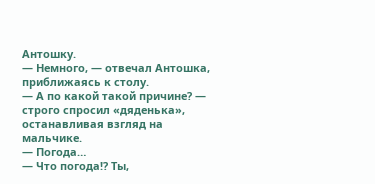Антошку.
— Немного, — отвечал Антошка, приближаясь к столу.
— А по какой такой причине? — строго спросил «дяденька», останавливая взгляд на мальчике.
— Погода…
— Что погода!? Ты,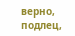верно, подлец,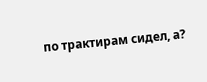по трактирам сидел, а?